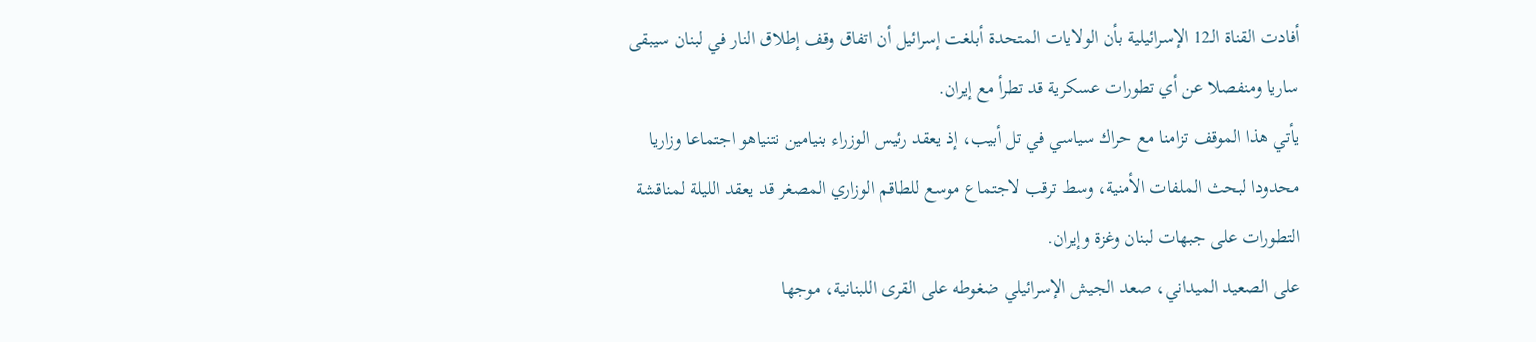أفادت القناة الـ12 الإسرائيلية بأن الولايات المتحدة أبلغت إسرائيل أن اتفاق وقف إطلاق النار في لبنان سيبقى ساريا ومنفصلا عن أي تطورات عسكرية قد تطرأ مع إيران.
يأتي هذا الموقف تزامنا مع حراك سياسي في تل أبيب، إذ يعقد رئيس الوزراء بنيامين نتنياهو اجتماعا وزاريا محدودا لبحث الملفات الأمنية، وسط ترقب لاجتماع موسع للطاقم الوزاري المصغر قد يعقد الليلة لمناقشة التطورات على جبهات لبنان وغزة وإيران.
على الصعيد الميداني، صعد الجيش الإسرائيلي ضغوطه على القرى اللبنانية، موجها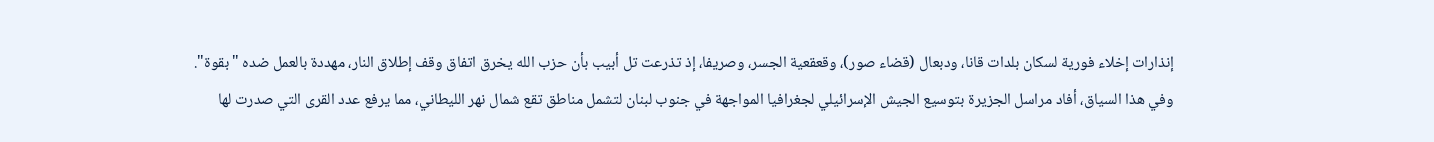إنذارات إخلاء فورية لسكان بلدات قانا، ودبعال (قضاء صور)، وقعقعية الجسر، وصريفا، إذ تذرعت تل أبيب بأن حزب الله يخرق اتفاق وقف إطلاق النار، مهددة بالعمل ضده "بقوة".
وفي هذا السياق، أفاد مراسل الجزيرة بتوسيع الجيش الإسرائيلي لجغرافيا المواجهة في جنوب لبنان لتشمل مناطق تقع شمال نهر الليطاني، مما يرفع عدد القرى التي صدرت لها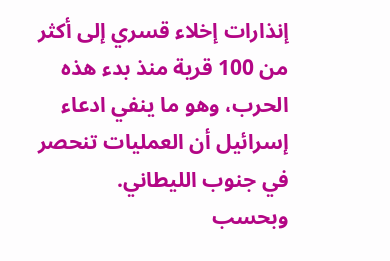إنذارات إخلاء قسري إلى أكثر من 100 قرية منذ بدء هذه الحرب، وهو ما ينفي ادعاء إسرائيل أن العمليات تنحصر في جنوب الليطاني.
وبحسب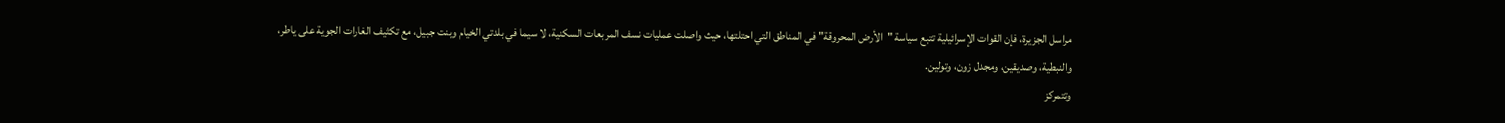مراسل الجزيرة، فإن القوات الإسرائيلية تتبع سياسة "الأرض المحروقة" في المناطق التي احتلتها، حيث واصلت عمليات نسف المربعات السكنية، لا سيما في بلدتي الخيام وبنت جبيل، مع تكثيف الغارات الجوية على ياطر، والنبطية، وصديقين، ومجدل زون، وتولين.
وتتمركز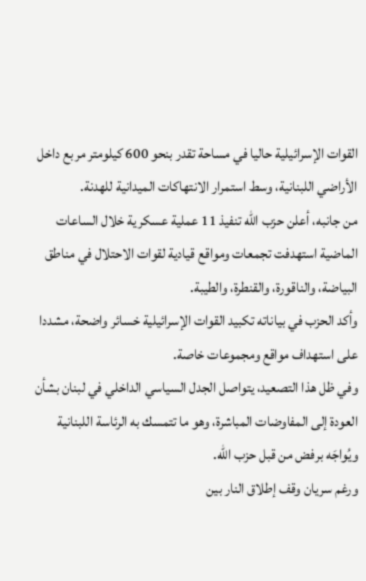القوات الإسرائيلية حاليا في مساحة تقدر بنحو 600 كيلومتر مربع داخل الأراضي اللبنانية، وسط استمرار الانتهاكات الميدانية للهدنة.
من جانبه، أعلن حزب الله تنفيذ 11 عملية عسكرية خلال الساعات الماضية استهدفت تجمعات ومواقع قيادية لقوات الاحتلال في مناطق البياضة، والناقورة، والقنطرة، والطيبة.
وأكد الحزب في بياناته تكبيد القوات الإسرائيلية خسائر واضحة، مشددا على استهداف مواقع ومجموعات خاصة.
وفي ظل هذا التصعيد، يتواصل الجدل السياسي الداخلي في لبنان بشأن العودة إلى المفاوضات المباشرة، وهو ما تتمسك به الرئاسة اللبنانية ويُواجَه برفض من قبل حزب الله.
ورغم سريان وقف إطلاق النار بين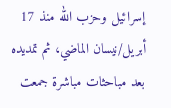إسرائيل وحزب الله منذ 17 أبريل/نيسان الماضي، ثم تمديده بعد مباحثات مباشرة جمعت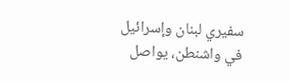سفيري لبنان وإسرائيل في واشنطن، يواصل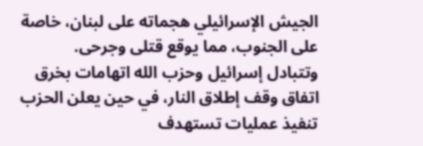الجيش الإسرائيلي هجماته على لبنان، خاصة على الجنوب، مما يوقع قتلى وجرحى.
وتتبادل إسرائيل وحزب الله اتهامات بخرق اتفاق وقف إطلاق النار، في حين يعلن الحزب تنفيذ عمليات تستهدف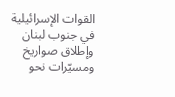القوات الإسرائيلية في جنوب لبنان وإطلاق صواريخ ومسيّرات نحو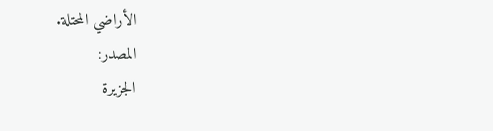الأراضي المحتلة.
المصدر:
الجزيرة